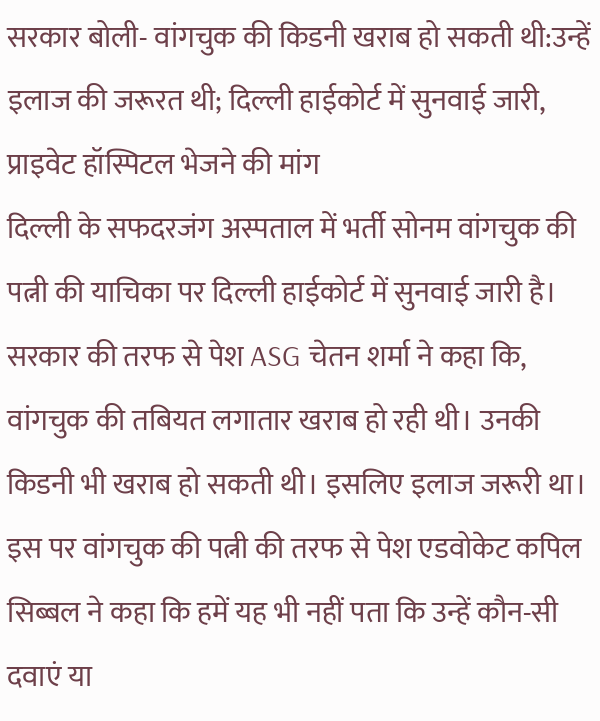सरकार बोली- वांगचुक की किडनी खराब हो सकती थी:उन्हें इलाज की जरूरत थी; दिल्ली हाईकोर्ट में सुनवाई जारी, प्राइवेट हॉस्पिटल भेजने की मांग
दिल्ली के सफदरजंग अस्पताल में भर्ती सोनम वांगचुक की पत्नी की याचिका पर दिल्ली हाईकोर्ट में सुनवाई जारी है। सरकार की तरफ से पेश ASG चेतन शर्मा ने कहा कि, वांगचुक की तबियत लगातार खराब हो रही थी। उनकी किडनी भी खराब हो सकती थी। इसलिए इलाज जरूरी था। इस पर वांगचुक की पत्नी की तरफ से पेश एडवोकेट कपिल सिब्बल ने कहा कि हमें यह भी नहीं पता कि उन्हें कौन-सी दवाएं या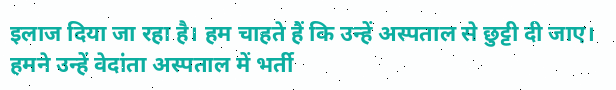इलाज दिया जा रहा है। हम चाहते हैं कि उन्हें अस्पताल से छुट्टी दी जाए। हमने उन्हें वेदांता अस्पताल में भर्ती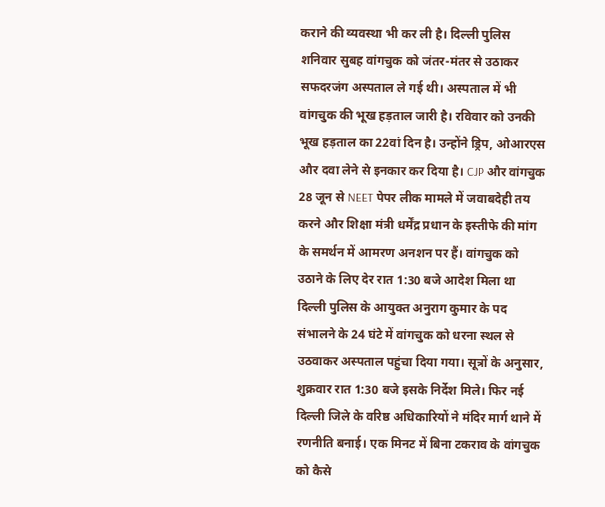कराने की व्यवस्था भी कर ली है। दिल्ली पुलिस शनिवार सुबह वांगचुक को जंतर-मंतर से उठाकर सफदरजंग अस्पताल ले गई थी। अस्पताल में भी वांगचुक की भूख हड़ताल जारी है। रविवार को उनकी भूख हड़ताल का 22वां दिन है। उन्होंने ड्रिप, ओआरएस और दवा लेने से इनकार कर दिया है। CJP और वांगचुक 28 जून से NEET पेपर लीक मामले में जवाबदेही तय करने और शिक्षा मंत्री धर्मेंद्र प्रधान के इस्तीफे की मांग के समर्थन में आमरण अनशन पर हैं। वांगचुक को उठाने के लिए देर रात 1:30 बजे आदेश मिला था दिल्ली पुलिस के आयुक्त अनुराग कुमार के पद संभालने के 24 घंटे में वांगचुक को धरना स्थल से उठवाकर अस्पताल पहुंचा दिया गया। सूत्रों के अनुसार, शुक्रवार रात 1:30 बजे इसके निर्देश मिले। फिर नई दिल्ली जिले के वरिष्ठ अधिकारियों ने मंदिर मार्ग थाने में रणनीति बनाई। एक मिनट में बिना टकराव के वांगचुक को कैसे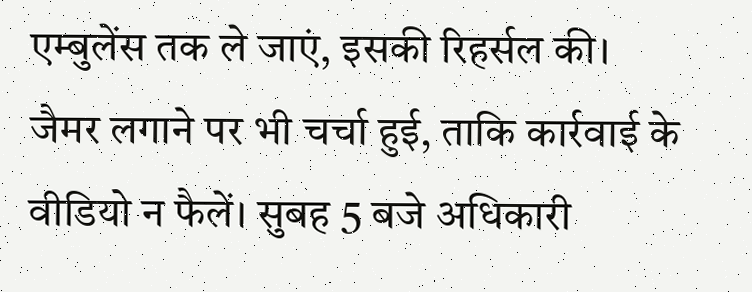एम्बुलेंस तक ले जाएं, इसकी रिहर्सल की। जैमर लगाने पर भी चर्चा हुई, ताकि कार्रवाई के वीडियो न फैलें। सुबह 5 बजे अधिकारी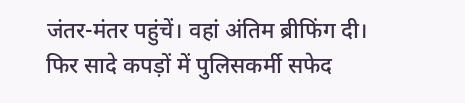जंतर-मंतर पहुंचें। वहां अंतिम ब्रीफिंग दी। फिर सादे कपड़ों में पुलिसकर्मी सफेद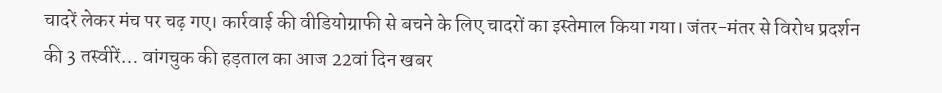चादरें लेकर मंच पर चढ़ गए। कार्रवाई की वीडियोग्राफी से बचने के लिए चादरों का इस्तेमाल किया गया। जंतर-मंतर से विरोध प्रदर्शन की 3 तस्वीरें… वांगचुक की हड़ताल का आज 22वां दिन खबर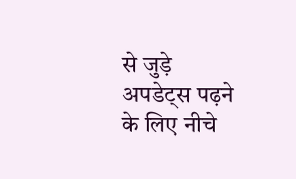से जुड़े अपडेट्स पढ़ने के लिए नीचे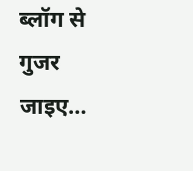ब्लॉग से गुजर जाइए…